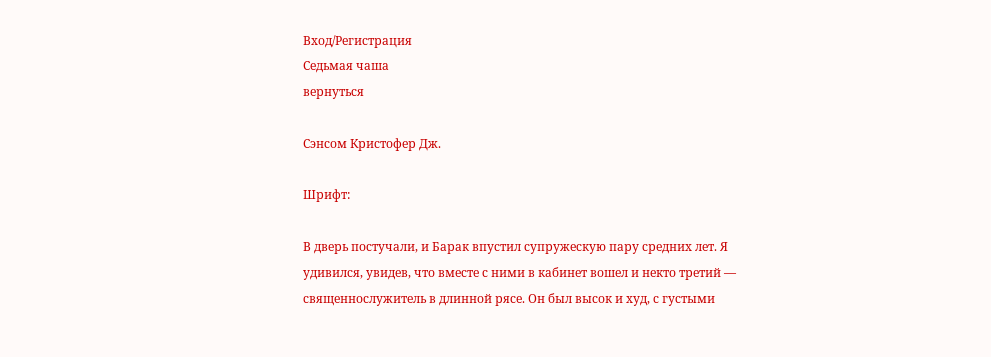Вход/Регистрация
Седьмая чаша
вернуться

Сэнсом Кристофер Дж.

Шрифт:

В дверь постучали, и Барак впустил супружескую пару средних лет. Я удивился, увидев, что вместе с ними в кабинет вошел и некто третий — священнослужитель в длинной рясе. Он был высок и худ, с густыми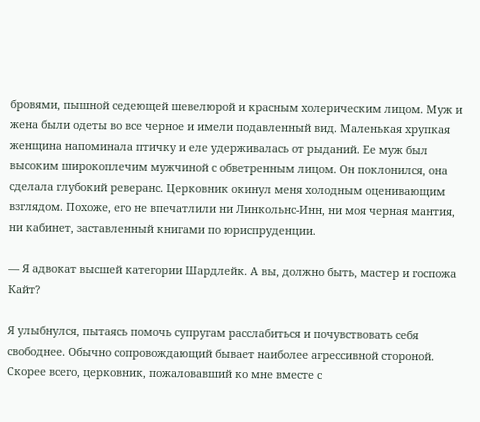бровями, пышной седеющей шевелюрой и красным холерическим лицом. Муж и жена были одеты во все черное и имели подавленный вид. Маленькая хрупкая женщина напоминала птичку и еле удерживалась от рыданий. Ее муж был высоким широкоплечим мужчиной с обветренным лицом. Он поклонился, она сделала глубокий реверанс. Церковник окинул меня холодным оценивающим взглядом. Похоже, его не впечатлили ни Линкольнс-Инн, ни моя черная мантия, ни кабинет, заставленный книгами по юриспруденции.

— Я адвокат высшей категории Шардлейк. А вы, должно быть, мастер и госпожа Кайт?

Я улыбнулся, пытаясь помочь супругам расслабиться и почувствовать себя свободнее. Обычно сопровождающий бывает наиболее агрессивной стороной. Скорее всего, церковник, пожаловавший ко мне вместе с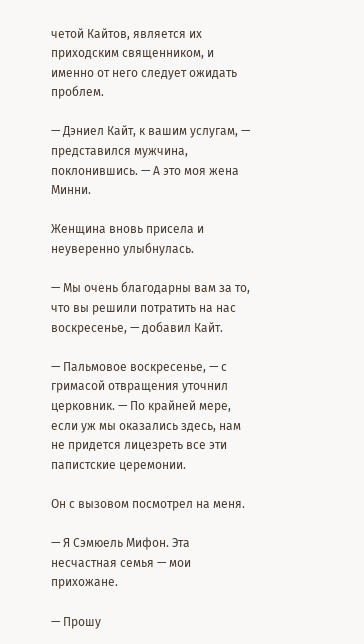четой Кайтов, является их приходским священником, и именно от него следует ожидать проблем.

— Дэниел Кайт, к вашим услугам, — представился мужчина, поклонившись. — А это моя жена Минни.

Женщина вновь присела и неуверенно улыбнулась.

— Мы очень благодарны вам за то, что вы решили потратить на нас воскресенье, — добавил Кайт.

— Пальмовое воскресенье, — с гримасой отвращения уточнил церковник. — По крайней мере, если уж мы оказались здесь, нам не придется лицезреть все эти папистские церемонии.

Он с вызовом посмотрел на меня.

— Я Сэмюель Мифон. Эта несчастная семья — мои прихожане.

— Прошу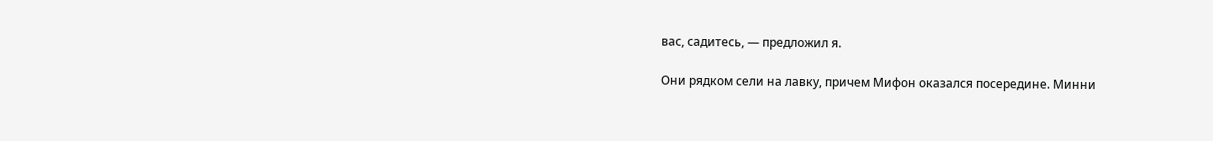вас, садитесь, — предложил я.

Они рядком сели на лавку, причем Мифон оказался посередине. Минни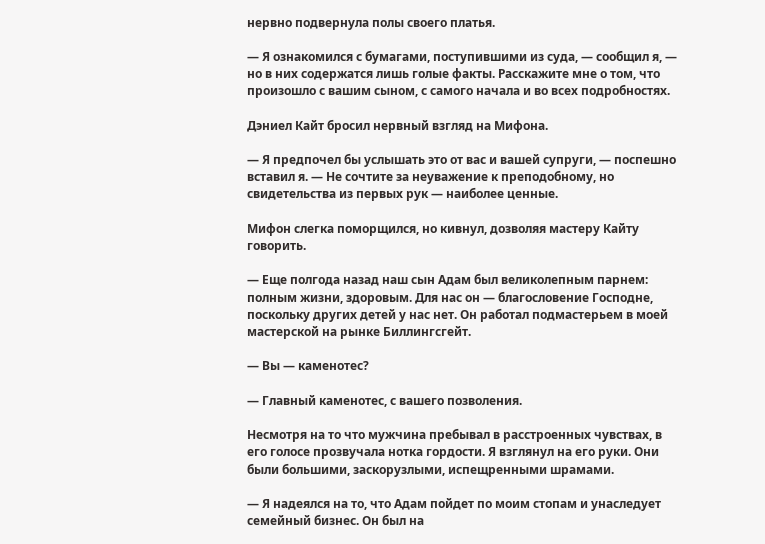нервно подвернула полы своего платья.

— Я ознакомился с бумагами, поступившими из суда, — сообщил я, — но в них содержатся лишь голые факты. Расскажите мне о том, что произошло с вашим сыном, с самого начала и во всех подробностях.

Дэниел Кайт бросил нервный взгляд на Мифона.

— Я предпочел бы услышать это от вас и вашей супруги, — поспешно вставил я. — Не сочтите за неуважение к преподобному, но свидетельства из первых рук — наиболее ценные.

Мифон слегка поморщился, но кивнул, дозволяя мастеру Кайту говорить.

— Еще полгода назад наш сын Адам был великолепным парнем: полным жизни, здоровым. Для нас он — благословение Господне, поскольку других детей у нас нет. Он работал подмастерьем в моей мастерской на рынке Биллингсгейт.

— Вы — каменотес?

— Главный каменотес, с вашего позволения.

Несмотря на то что мужчина пребывал в расстроенных чувствах, в его голосе прозвучала нотка гордости. Я взглянул на его руки. Они были большими, заскорузлыми, испещренными шрамами.

— Я надеялся на то, что Адам пойдет по моим стопам и унаследует семейный бизнес. Он был на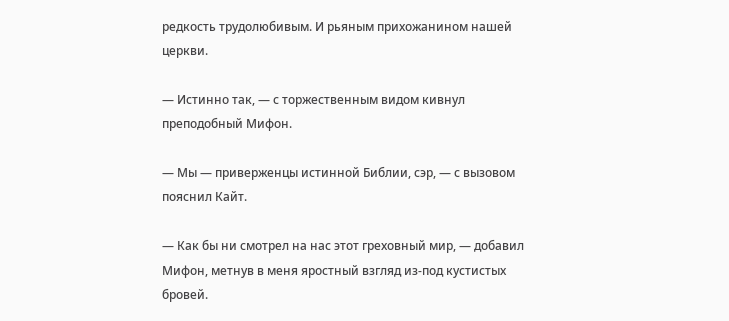редкость трудолюбивым. И рьяным прихожанином нашей церкви.

— Истинно так, — с торжественным видом кивнул преподобный Мифон.

— Мы — приверженцы истинной Библии, сэр, — с вызовом пояснил Кайт.

— Как бы ни смотрел на нас этот греховный мир, — добавил Мифон, метнув в меня яростный взгляд из-под кустистых бровей.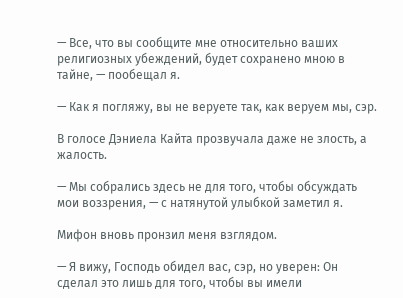— Все, что вы сообщите мне относительно ваших религиозных убеждений, будет сохранено мною в тайне, — пообещал я.

— Как я погляжу, вы не веруете так, как веруем мы, сэр.

В голосе Дэниела Кайта прозвучала даже не злость, а жалость.

— Мы собрались здесь не для того, чтобы обсуждать мои воззрения, — с натянутой улыбкой заметил я.

Мифон вновь пронзил меня взглядом.

— Я вижу, Господь обидел вас, сэр, но уверен: Он сделал это лишь для того, чтобы вы имели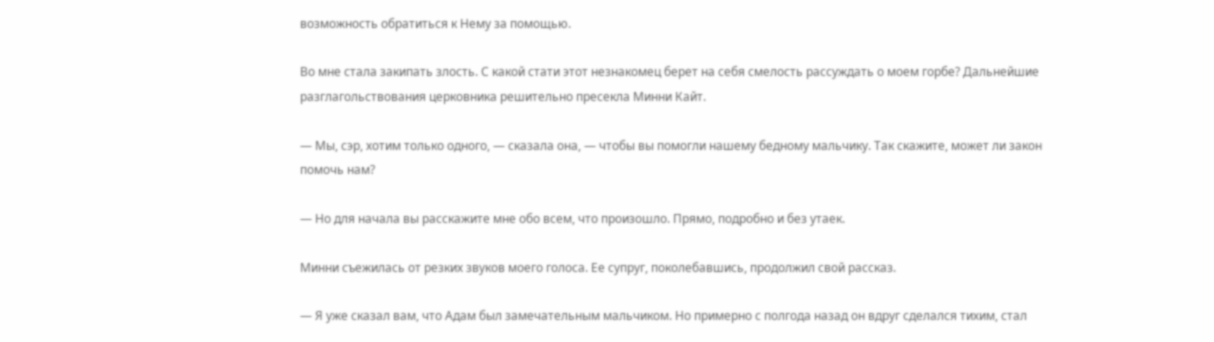возможность обратиться к Нему за помощью.

Во мне стала закипать злость. С какой стати этот незнакомец берет на себя смелость рассуждать о моем горбе? Дальнейшие разглагольствования церковника решительно пресекла Минни Кайт.

— Мы, сэр, хотим только одного, — сказала она, — чтобы вы помогли нашему бедному мальчику. Так скажите, может ли закон помочь нам?

— Но для начала вы расскажите мне обо всем, что произошло. Прямо, подробно и без утаек.

Минни съежилась от резких звуков моего голоса. Ее супруг, поколебавшись, продолжил свой рассказ.

— Я уже сказал вам, что Адам был замечательным мальчиком. Но примерно с полгода назад он вдруг сделался тихим, стал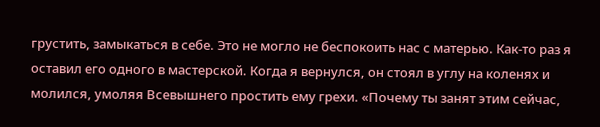грустить, замыкаться в себе. Это не могло не беспокоить нас с матерью. Как-то раз я оставил его одного в мастерской. Когда я вернулся, он стоял в углу на коленях и молился, умоляя Всевышнего простить ему грехи. «Почему ты занят этим сейчас,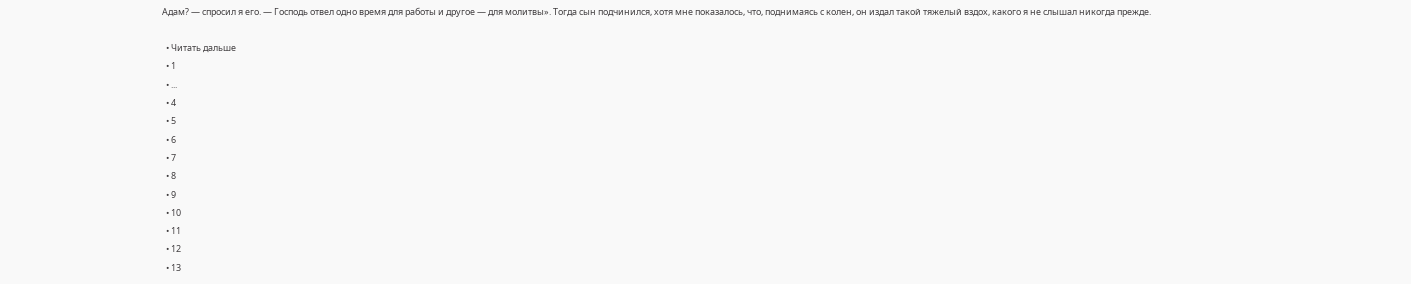Адам? — спросил я его. — Господь отвел одно время для работы и другое — для молитвы». Тогда сын подчинился, хотя мне показалось, что, поднимаясь с колен, он издал такой тяжелый вздох, какого я не слышал никогда прежде.

  • Читать дальше
  • 1
  • ...
  • 4
  • 5
  • 6
  • 7
  • 8
  • 9
  • 10
  • 11
  • 12
  • 13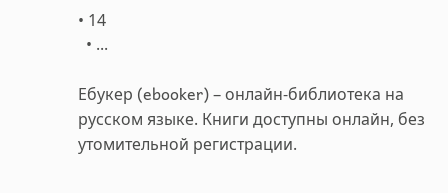• 14
  • ...

Ебукер (ebooker) – онлайн-библиотека на русском языке. Книги доступны онлайн, без утомительной регистрации.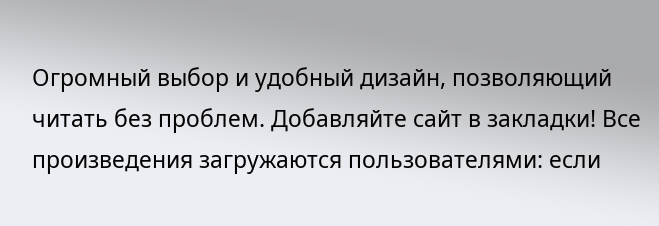Огромный выбор и удобный дизайн, позволяющий читать без проблем. Добавляйте сайт в закладки! Все произведения загружаются пользователями: если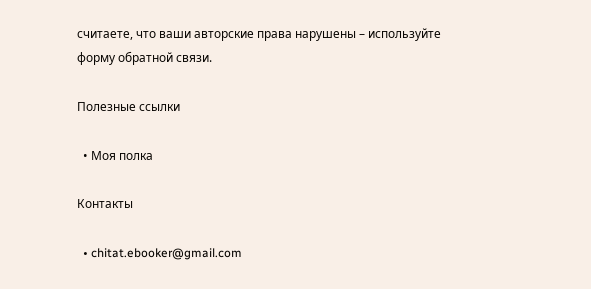считаете, что ваши авторские права нарушены – используйте форму обратной связи.

Полезные ссылки

  • Моя полка

Контакты

  • chitat.ebooker@gmail.com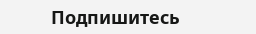Подпишитесь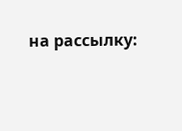на рассылку: